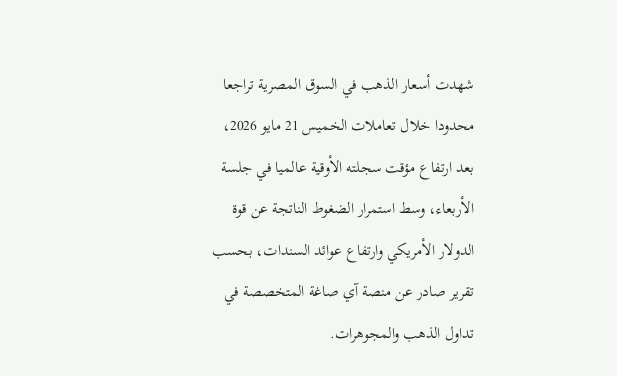شهدت أسعار الذهب في السوق المصرية تراجعا محدودا خلال تعاملات الخميس 21 مايو 2026، بعد ارتفاع مؤقت سجلته الأوقية عالميا في جلسة الأربعاء، وسط استمرار الضغوط الناتجة عن قوة الدولار الأمريكي وارتفاع عوائد السندات، بحسب تقرير صادر عن منصة آي صاغة المتخصصة في تداول الذهب والمجوهرات.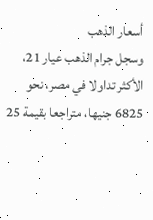أسعار الذهب
وسجل جرام الذهب عيار 21، الأكثر تداولا في مصر، نحو 6825 جنيها، متراجعا بقيمة 25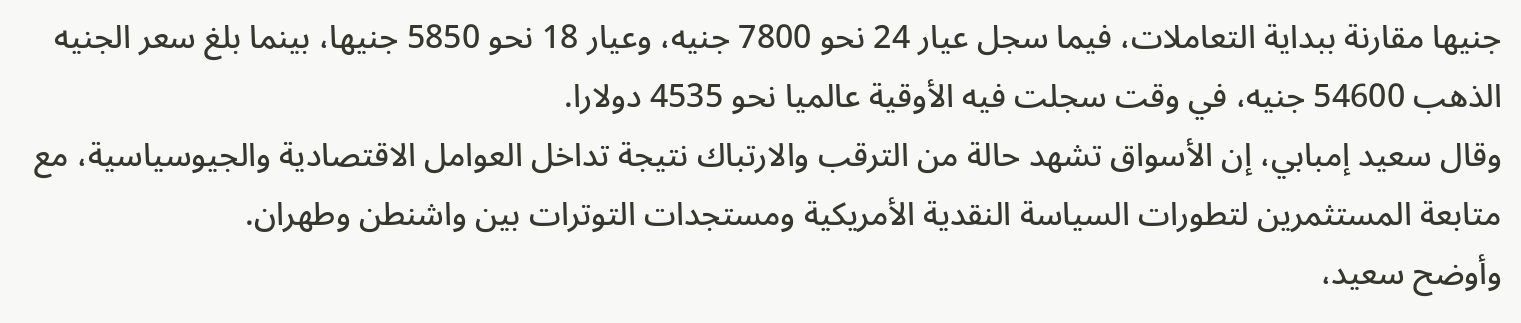جنيها مقارنة ببداية التعاملات، فيما سجل عيار 24 نحو 7800 جنيه، وعيار 18 نحو 5850 جنيها، بينما بلغ سعر الجنيه الذهب 54600 جنيه، في وقت سجلت فيه الأوقية عالميا نحو 4535 دولارا.
وقال سعيد إمبابي، إن الأسواق تشهد حالة من الترقب والارتباك نتيجة تداخل العوامل الاقتصادية والجيوسياسية، مع متابعة المستثمرين لتطورات السياسة النقدية الأمريكية ومستجدات التوترات بين واشنطن وطهران.
وأوضح سعيد،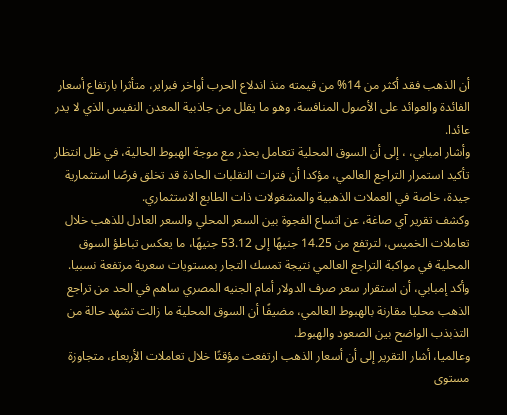أن الذهب فقد أكثر من 14% من قيمته منذ اندلاع الحرب أواخر فبراير، متأثرا بارتفاع أسعار الفائدة والعوائد على الأصول المنافسة، وهو ما يقلل من جاذبية المعدن النفيس الذي لا يدر عائدا.
وأشار امبابي، ، إلى أن السوق المحلية تتعامل بحذر مع موجة الهبوط الحالية، في ظل انتظار تأكيد استمرار التراجع العالمي، مؤكدا أن فترات التقلبات الحادة قد تخلق فرصًا استثمارية جيدة، خاصة في العملات الذهبية والمشغولات ذات الطابع الاستثماري.
وكشف تقرير آي صاغة، عن اتساع الفجوة بين السعر المحلي والسعر العادل للذهب خلال تعاملات الخميس، لترتفع من 14.25 جنيهًا إلى 53.12 جنيهًا، ما يعكس تباطؤ السوق المحلية في مواكبة التراجع العالمي نتيجة تمسك التجار بمستويات سعرية مرتفعة نسبيا.
وأكد إمبابي، أن استقرار سعر صرف الدولار أمام الجنيه المصري ساهم في الحد من تراجع الذهب محليا مقارنة بالهبوط العالمي، مضيفًا أن السوق المحلية ما زالت تشهد حالة من التذبذب الواضح بين الصعود والهبوط.
وعالميا، أشار التقرير إلى أن أسعار الذهب ارتفعت مؤقتًا خلال تعاملات الأربعاء، متجاوزة مستوى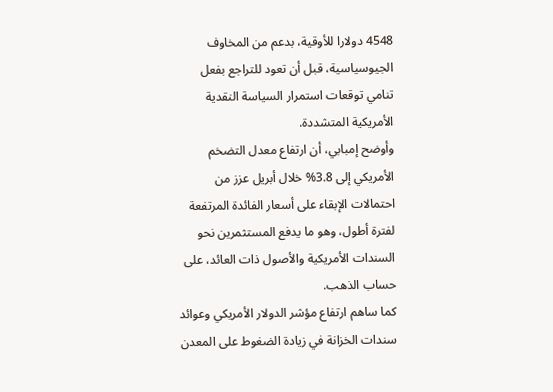4548 دولارا للأوقية، بدعم من المخاوف الجيوسياسية، قبل أن تعود للتراجع بفعل تنامي توقعات استمرار السياسة النقدية الأمريكية المتشددة.
وأوضح إمبابي، أن ارتفاع معدل التضخم الأمريكي إلى 3.8% خلال أبريل عزز من احتمالات الإبقاء على أسعار الفائدة المرتفعة لفترة أطول، وهو ما يدفع المستثمرين نحو السندات الأمريكية والأصول ذات العائد، على حساب الذهب.
كما ساهم ارتفاع مؤشر الدولار الأمريكي وعوائد سندات الخزانة في زيادة الضغوط على المعدن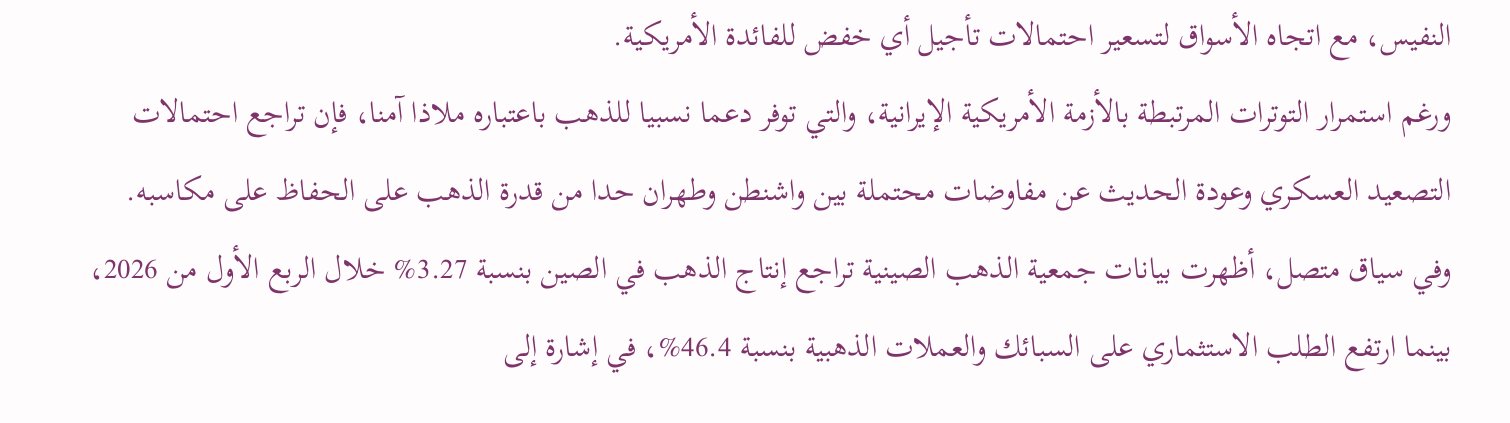النفيس، مع اتجاه الأسواق لتسعير احتمالات تأجيل أي خفض للفائدة الأمريكية.
ورغم استمرار التوترات المرتبطة بالأزمة الأمريكية الإيرانية، والتي توفر دعما نسبيا للذهب باعتباره ملاذا آمنا، فإن تراجع احتمالات التصعيد العسكري وعودة الحديث عن مفاوضات محتملة بين واشنطن وطهران حدا من قدرة الذهب على الحفاظ على مكاسبه.
وفي سياق متصل، أظهرت بيانات جمعية الذهب الصينية تراجع إنتاج الذهب في الصين بنسبة 3.27% خلال الربع الأول من 2026، بينما ارتفع الطلب الاستثماري على السبائك والعملات الذهبية بنسبة 46.4%، في إشارة إلى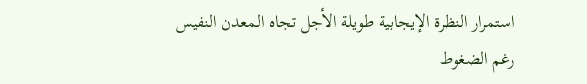استمرار النظرة الإيجابية طويلة الأجل تجاه المعدن النفيس رغم الضغوط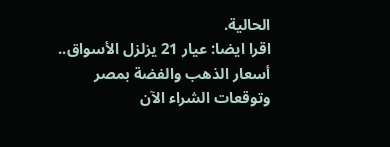الحالية.
اقرا ايضا: عيار 21 يزلزل الأسواق.. أسعار الذهب والفضة بمصر وتوقعات الشراء الآن